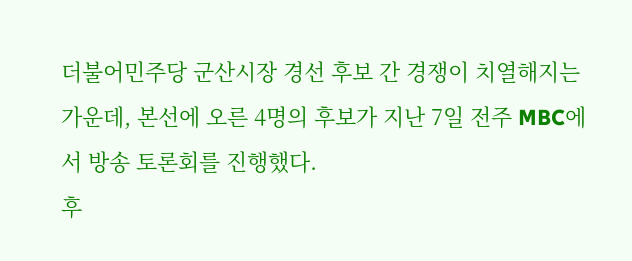더불어민주당 군산시장 경선 후보 간 경쟁이 치열해지는 가운데, 본선에 오른 4명의 후보가 지난 7일 전주 MBC에서 방송 토론회를 진행했다.
후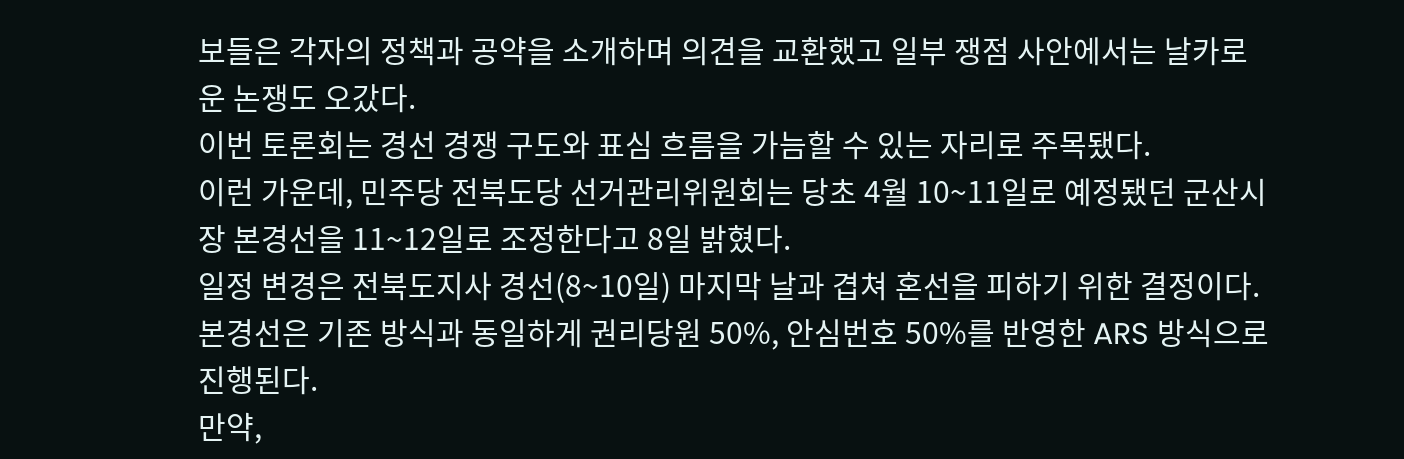보들은 각자의 정책과 공약을 소개하며 의견을 교환했고 일부 쟁점 사안에서는 날카로운 논쟁도 오갔다.
이번 토론회는 경선 경쟁 구도와 표심 흐름을 가늠할 수 있는 자리로 주목됐다.
이런 가운데, 민주당 전북도당 선거관리위원회는 당초 4월 10~11일로 예정됐던 군산시장 본경선을 11~12일로 조정한다고 8일 밝혔다.
일정 변경은 전북도지사 경선(8~10일) 마지막 날과 겹쳐 혼선을 피하기 위한 결정이다.
본경선은 기존 방식과 동일하게 권리당원 50%, 안심번호 50%를 반영한 ARS 방식으로 진행된다.
만약,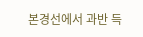본경선에서 과반 득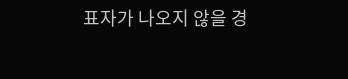표자가 나오지 않을 경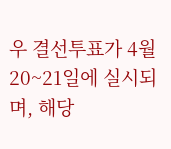우 결선투표가 4월 20~21일에 실시되며, 해당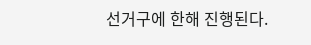선거구에 한해 진행된다.